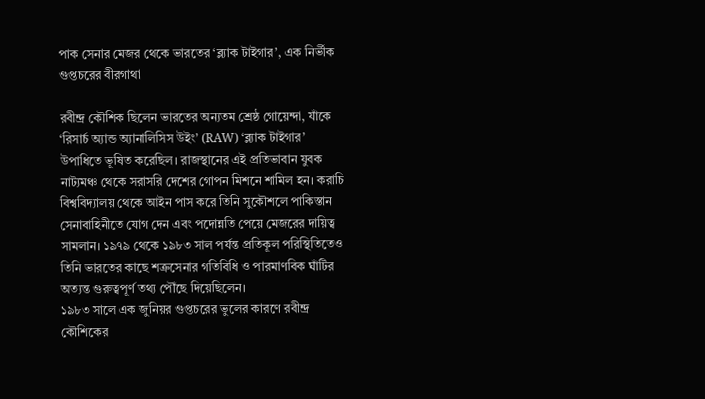পাক সেনার মেজর থেকে ভারতের ‘ব্ল্যাক টাইগার’, এক নির্ভীক গুপ্তচরের বীরগাথা

রবীন্দ্র কৌশিক ছিলেন ভারতের অন্যতম শ্রেষ্ঠ গোয়েন্দা, যাঁকে ‘রিসার্চ অ্যান্ড অ্যানালিসিস উইং’ (RAW) ‘ব্ল্যাক টাইগার’ উপাধিতে ভূষিত করেছিল। রাজস্থানের এই প্রতিভাবান যুবক নাট্যমঞ্চ থেকে সরাসরি দেশের গোপন মিশনে শামিল হন। করাচি বিশ্ববিদ্যালয় থেকে আইন পাস করে তিনি সুকৌশলে পাকিস্তান সেনাবাহিনীতে যোগ দেন এবং পদোন্নতি পেয়ে মেজরের দায়িত্ব সামলান। ১৯৭৯ থেকে ১৯৮৩ সাল পর্যন্ত প্রতিকূল পরিস্থিতিতেও তিনি ভারতের কাছে শত্রুসেনার গতিবিধি ও পারমাণবিক ঘাঁটির অত্যন্ত গুরুত্বপূর্ণ তথ্য পৌঁছে দিয়েছিলেন।
১৯৮৩ সালে এক জুনিয়র গুপ্তচরের ভুলের কারণে রবীন্দ্র কৌশিকের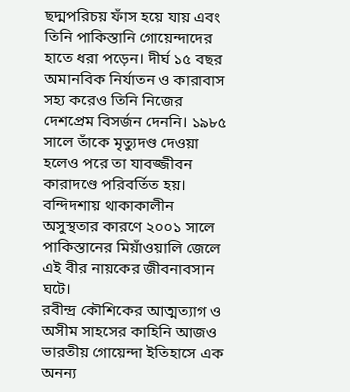ছদ্মপরিচয় ফাঁস হয়ে যায় এবং তিনি পাকিস্তানি গোয়েন্দাদের হাতে ধরা পড়েন। দীর্ঘ ১৫ বছর অমানবিক নির্যাতন ও কারাবাস সহ্য করেও তিনি নিজের দেশপ্রেম বিসর্জন দেননি। ১৯৮৫ সালে তাঁকে মৃত্যুদণ্ড দেওয়া হলেও পরে তা যাবজ্জীবন কারাদণ্ডে পরিবর্তিত হয়। বন্দিদশায় থাকাকালীন অসুস্থতার কারণে ২০০১ সালে পাকিস্তানের মিয়াঁওয়ালি জেলে এই বীর নায়কের জীবনাবসান ঘটে।
রবীন্দ্র কৌশিকের আত্মত্যাগ ও অসীম সাহসের কাহিনি আজও ভারতীয় গোয়েন্দা ইতিহাসে এক অনন্য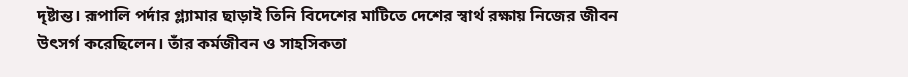দৃষ্টান্ত। রূপালি পর্দার গ্ল্যামার ছাড়াই তিনি বিদেশের মাটিতে দেশের স্বার্থ রক্ষায় নিজের জীবন উৎসর্গ করেছিলেন। তাঁর কর্মজীবন ও সাহসিকতা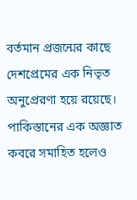বর্তমান প্রজন্মের কাছে দেশপ্রেমের এক নিভৃত অনুপ্রেরণা হয়ে রয়েছে। পাকিস্তানের এক অজ্ঞাত কবরে সমাহিত হলেও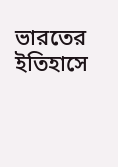ভারতের ইতিহাসে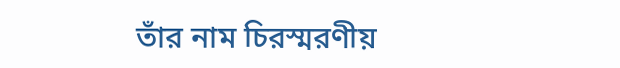তাঁর নাম চিরস্মরণীয়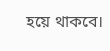হয়ে থাকবে।